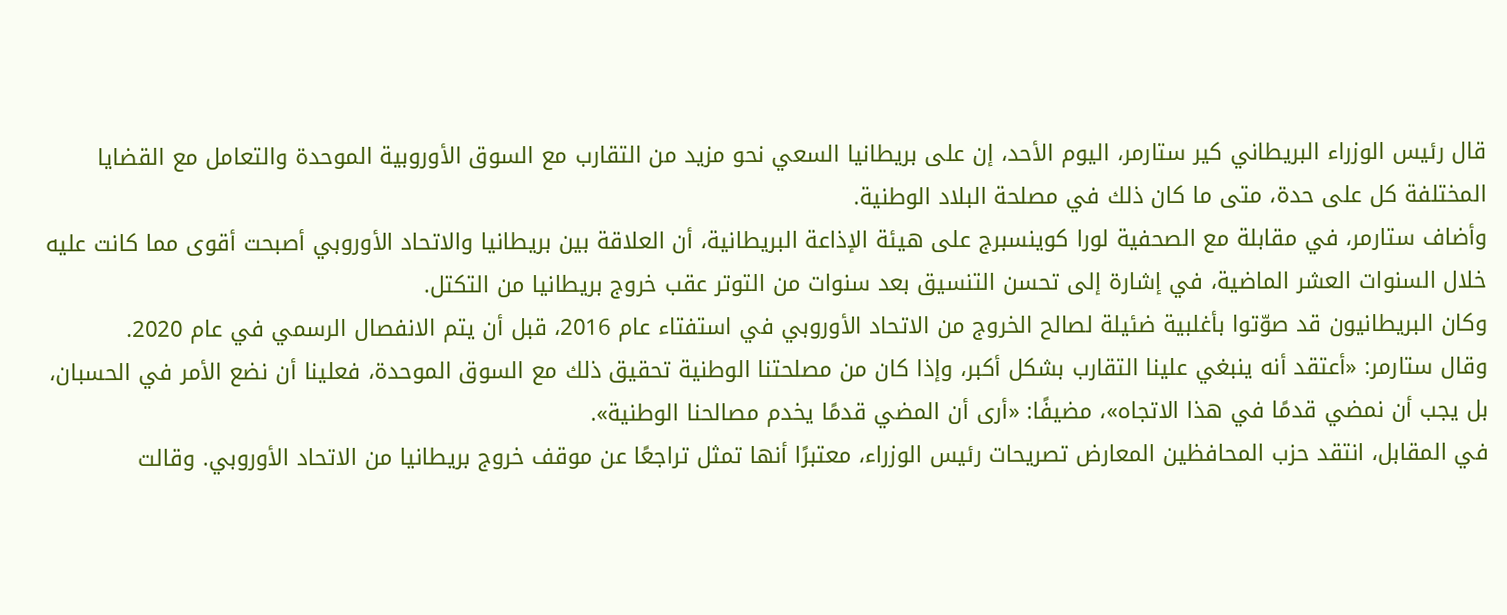قال رئيس الوزراء البريطاني كير ستارمر، اليوم الأحد، إن على بريطانيا السعي نحو مزيد من التقارب مع السوق الأوروبية الموحدة والتعامل مع القضايا المختلفة كل على حدة، متى ما كان ذلك في مصلحة البلاد الوطنية.
وأضاف ستارمر، في مقابلة مع الصحفية لورا كوينسبرج على هيئة الإذاعة البريطانية، أن العلاقة بين بريطانيا والاتحاد الأوروبي أصبحت أقوى مما كانت عليه خلال السنوات العشر الماضية، في إشارة إلى تحسن التنسيق بعد سنوات من التوتر عقب خروج بريطانيا من التكتل.
وكان البريطانيون قد صوّتوا بأغلبية ضئيلة لصالح الخروج من الاتحاد الأوروبي في استفتاء عام 2016، قبل أن يتم الانفصال الرسمي في عام 2020.
وقال ستارمر: «أعتقد أنه ينبغي علينا التقارب بشكل أكبر، وإذا كان من مصلحتنا الوطنية تحقيق ذلك مع السوق الموحدة، فعلينا أن نضع الأمر في الحسبان، بل يجب أن نمضي قدمًا في هذا الاتجاه»، مضيفًا: «أرى أن المضي قدمًا يخدم مصالحنا الوطنية».
في المقابل، انتقد حزب المحافظين المعارض تصريحات رئيس الوزراء، معتبرًا أنها تمثل تراجعًا عن موقف خروج بريطانيا من الاتحاد الأوروبي. وقالت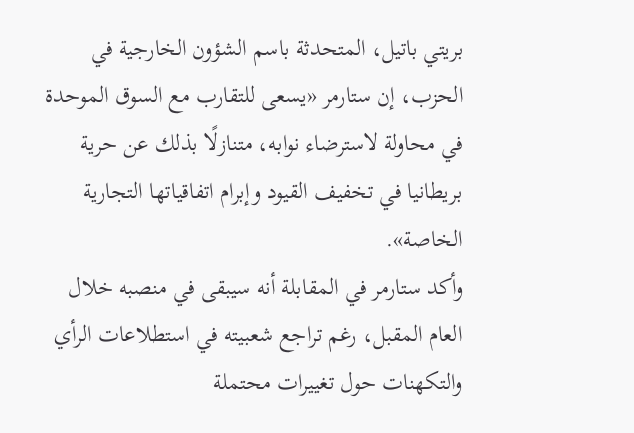بريتي باتيل، المتحدثة باسم الشؤون الخارجية في الحزب، إن ستارمر «يسعى للتقارب مع السوق الموحدة في محاولة لاسترضاء نوابه، متنازلًا بذلك عن حرية بريطانيا في تخفيف القيود وإبرام اتفاقياتها التجارية الخاصة».
وأكد ستارمر في المقابلة أنه سيبقى في منصبه خلال العام المقبل، رغم تراجع شعبيته في استطلاعات الرأي والتكهنات حول تغييرات محتملة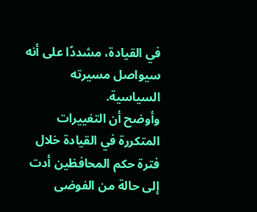في القيادة، مشددًا على أنه سيواصل مسيرته السياسية.
وأوضح أن التغييرات المتكررة في القيادة خلال فترة حكم المحافظين أدت إلى حالة من الفوضى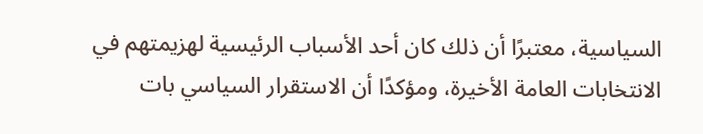السياسية، معتبرًا أن ذلك كان أحد الأسباب الرئيسية لهزيمتهم في الانتخابات العامة الأخيرة، ومؤكدًا أن الاستقرار السياسي بات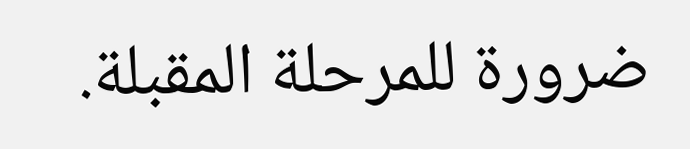ضرورة للمرحلة المقبلة.